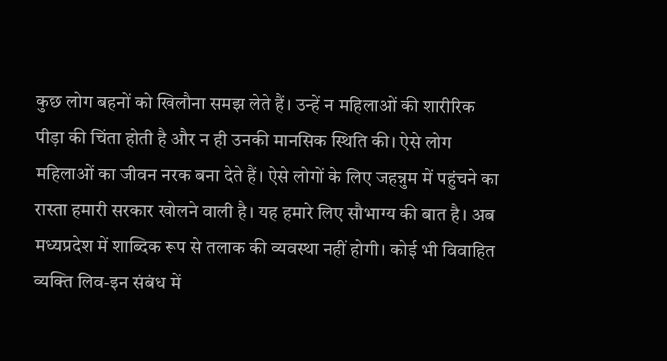कुछ लोग बहनों को खिलौना समझ लेते हैं। उन्हें न महिलाओं की शारीरिक पीड़ा की चिंता होती है और न ही उनकी मानसिक स्थिति की। ऐसे लोग महिलाओं का जीवन नरक बना देते हैं। ऐसे लोगों के लिए जहन्नुम में पहुंचने का रास्ता हमारी सरकार खोलने वाली है। यह हमारे लिए सौभाग्य की बात है। अब मध्यप्रदेश में शाब्दिक रूप से तलाक की व्यवस्था नहीं होगी। कोई भी विवाहित व्यक्ति लिव-इन संबंध में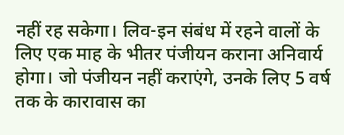नहीं रह सकेगा। लिव-इन संबंध में रहने वालों के लिए एक माह के भीतर पंजीयन कराना अनिवार्य होगा। जो पंजीयन नहीं कराएंगे, उनके लिए 5 वर्ष तक के कारावास का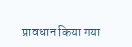प्रावधान किया गया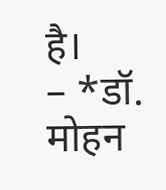है।
– *डॉ. मोहन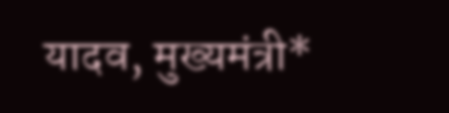यादव, मुख्यमंत्री*